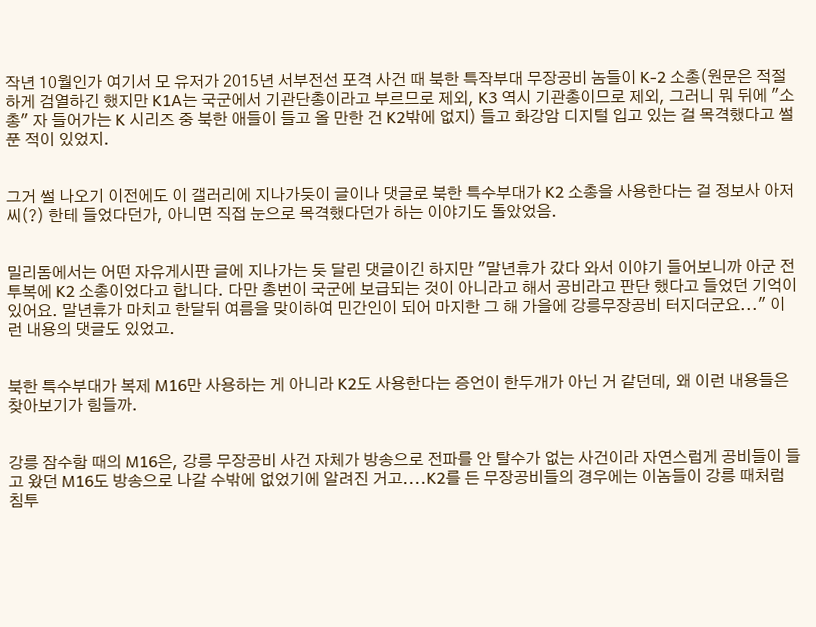작년 10월인가 여기서 모 유저가 2015년 서부전선 포격 사건 때 북한 특작부대 무장공비 놈들이 K-2 소총(원문은 적절하게 검열하긴 했지만 K1A는 국군에서 기관단총이라고 부르므로 제외, K3 역시 기관총이므로 제외, 그러니 뭐 뒤에 "소총" 자 들어가는 K 시리즈 중 북한 애들이 들고 올 만한 건 K2밖에 없지) 들고 화강암 디지털 입고 있는 걸 목격했다고 썰 푼 적이 있었지.


그거 썰 나오기 이전에도 이 갤러리에 지나가듯이 글이나 댓글로 북한 특수부대가 K2 소총을 사용한다는 걸 정보사 아저씨(?) 한테 들었다던가, 아니면 직접 눈으로 목격했다던가 하는 이야기도 돌았었음.


밀리돔에서는 어떤 자유게시판 글에 지나가는 듯 달린 댓글이긴 하지만 "말년휴가 갔다 와서 이야기 들어보니까 아군 전투복에 K2 소총이었다고 합니다. 다만 총번이 국군에 보급되는 것이 아니라고 해서 공비라고 판단 했다고 들었던 기억이 있어요. 말년휴가 마치고 한달뒤 여름을 맞이하여 민간인이 되어 마지한 그 해 가을에 강릉무장공비 터지더군요..." 이런 내용의 댓글도 있었고.


북한 특수부대가 복제 M16만 사용하는 게 아니라 K2도 사용한다는 증언이 한두개가 아닌 거 같던데, 왜 이런 내용들은 찾아보기가 힘들까.


강릉 잠수함 때의 M16은, 강릉 무장공비 사건 자체가 방송으로 전파를 안 탈수가 없는 사건이라 자연스럽게 공비들이 들고 왔던 M16도 방송으로 나갈 수밖에 없었기에 알려진 거고....K2를 든 무장공비들의 경우에는 이놈들이 강릉 때처럼 침투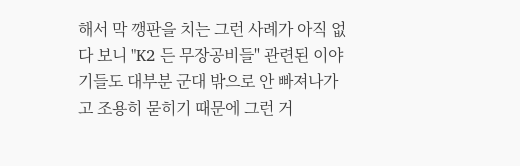해서 막 깽판을 치는 그런 사례가 아직 없다 보니 "K2 든 무장공비들" 관련된 이야기들도 대부분 군대 밖으로 안 빠져나가고 조용히 묻히기 때문에 그런 거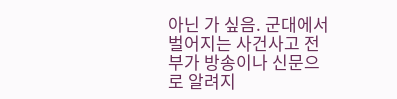아닌 가 싶음. 군대에서 벌어지는 사건사고 전부가 방송이나 신문으로 알려지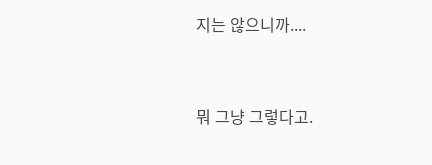지는 않으니까....


뭐 그냥 그렇다고.